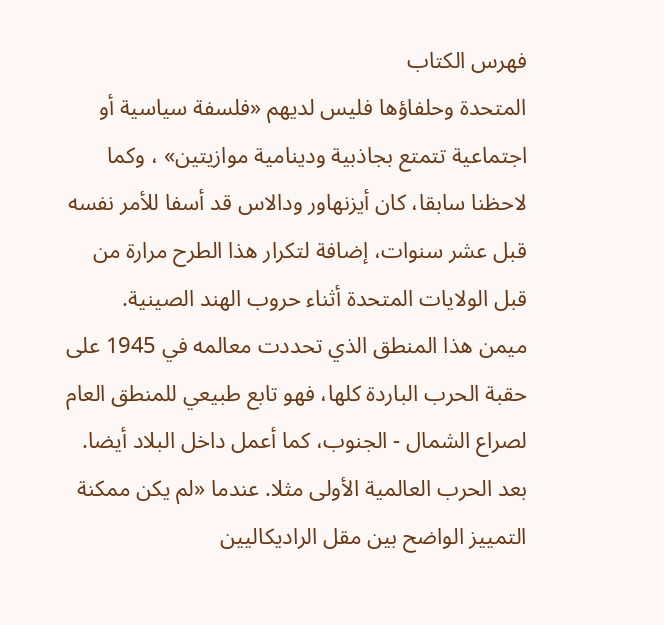فهرس الكتاب
المتحدة وحلفاؤها فليس لديهم «فلسفة سياسية أو اجتماعية تتمتع بجاذبية ودينامية موازيتين» ، وكما لاحظنا سابقا، كان أيزنهاور ودالاس قد أسفا للأمر نفسه قبل عشر سنوات، إضافة لتكرار هذا الطرح مرارة من قبل الولايات المتحدة أثناء حروب الهند الصينية.
ميمن هذا المنطق الذي تحددت معالمه في 1945 على حقبة الحرب الباردة كلها، فهو تابع طبيعي للمنطق العام لصراع الشمال - الجنوب، كما أعمل داخل البلاد أيضا. بعد الحرب العالمية الأولى مثلا. عندما «لم يكن ممكنة التمييز الواضح بين مقل الراديكاليين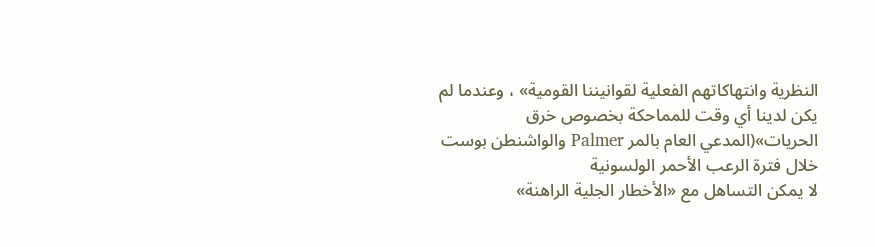النظرية وانتهاكاتهم الفعلية لقوانيننا القومية» ، وعندما لم يكن لدينا أي وقت للمماحكة بخصوص خرق الحريات»(المدعي العام بالمر Palmer والواشنطن بوست خلال فترة الرعب الأحمر الولسونية
لا يمكن التساهل مع «الأخطار الجلية الراهنة»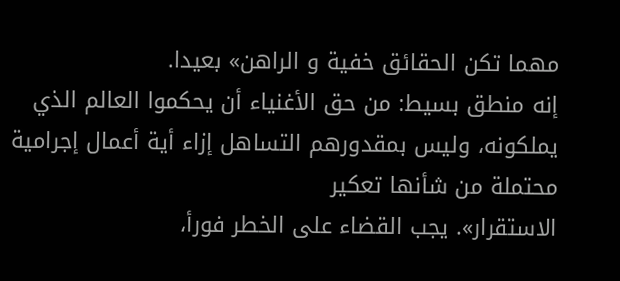مهما تكن الحقائق خفية و الراهن» بعيدا.
إنه منطق بسيط: من حق الأغنياء أن يحكموا العالم الذي يملكونه، وليس بمقدورهم التساهل إزاء أية أعمال إجرامية محتملة من شأنها تعكير
الاستقرار». يجب القضاء على الخطر فورأ،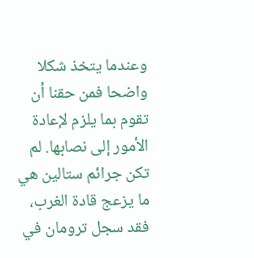وعندما يتخذ شكلا واضحا فمن حقنا أن تقوم بما يلزم لإعادة الأمور إلى نصابها. لم تكن جرائم ستالين هي ما يزعج قادة الغرب، فقد سجل ترومان في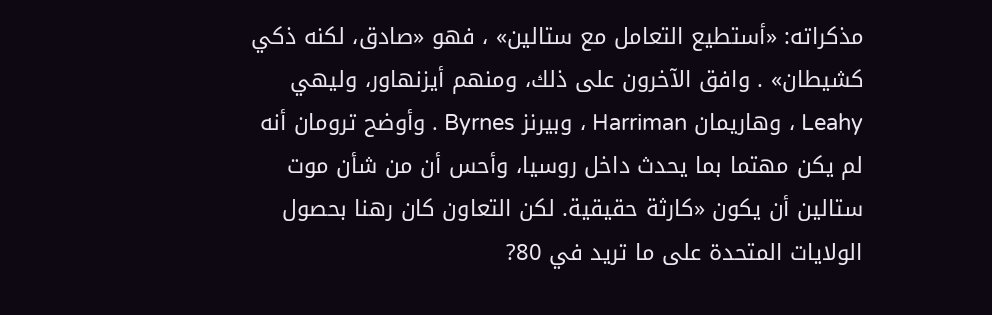مذكراته: «أستطيع التعامل مع ستالين» ، فهو «صادق، لكنه ذكي کشيطان» . وافق الآخرون على ذلك، ومنهم أيزنهاور، وليهي Leahy ، وهاريمان Harriman ، وبيرنز Byrnes . وأوضح ترومان أنه لم يكن مهتما بما يحدث داخل روسيا، وأحس أن من شأن موت ستالين أن يكون «كارثة حقيقية. لكن التعاون كان رهنا بحصول الولايات المتحدة على ما تريد في 80?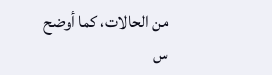من الحالات، كما أوضح
س